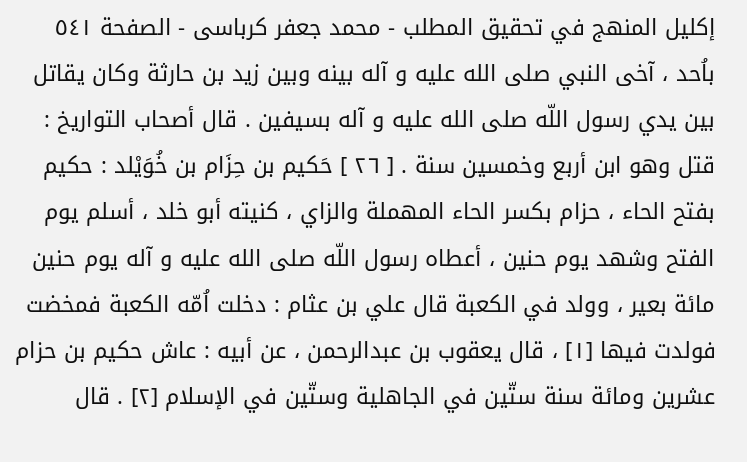إكليل المنهج في تحقيق المطلب - محمد جعفر كرباسی - الصفحة ٥٤١
باُحد ، آخى النبي صلى الله عليه و آله بينه وبين زيد بن حارثة وكان يقاتل بين يدي رسول اللّه صلى الله عليه و آله بسيفين . قال أصحاب التواريخ : قتل وهو ابن أربع وخمسين سنة . [ ٢٦ ] حَكيم بن حِزَام بن خُوَيْلد : حكيم بفتح الحاء ، حزام بكسر الحاء المهملة والزاي ، كنيته أبو خلد ، أسلم يوم الفتح وشهد يوم حنين ، أعطاه رسول اللّه صلى الله عليه و آله يوم حنين مائة بعير ، وولد في الكعبة قال علي بن عثام : دخلت اُمّه الكعبة فمخضت فولدت فيها [١] ، قال يعقوب بن عبدالرحمن ، عن أبيه : عاش حكيم بن حزام عشرين ومائة سنة ستّين في الجاهلية وستّين في الإسلام [٢] . قال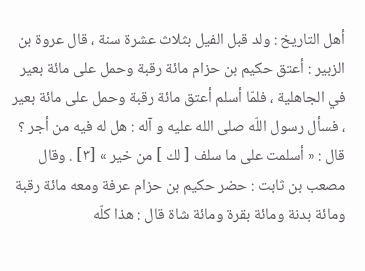أهل التاريخ : ولد قبل الفيل بثلاث عشرة سنة ، قال عروة بن الزبير : أعتق حكيم بن حزام مائة رقبة وحمل على مائة بعير في الجاهلية ، فلمّا أسلم أعتق مائة رقبة وحمل على مائة بعير ، فسأل رسول اللّه صلى الله عليه و آله : هل له فيه من أجر ؟ قال : « أسلمت على ما سلف [ لك ] من خير » [٣] . وقال مصعب بن ثابت : حضر حكيم بن حزام عرفة ومعه مائة رقبة ومائة بدنة ومائة بقرة ومائة شاة قال : هذا كلّه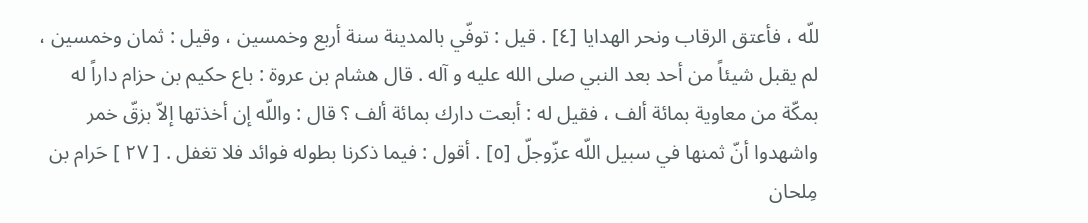للّه ، فأعتق الرقاب ونحر الهدايا [٤] . قيل : توفّي بالمدينة سنة أربع وخمسين ، وقيل : ثمان وخمسين ، لم يقبل شيئاً من أحد بعد النبي صلى الله عليه و آله . قال هشام بن عروة : باع حكيم بن حزام داراً له بمكّة من معاوية بمائة ألف ، فقيل له : أبعت دارك بمائة ألف ؟ قال : واللّه إن أخذتها إلاّ بزقّ خمر واشهدوا أنّ ثمنها في سبيل اللّه عزّوجلّ [٥] . أقول : فيما ذكرنا بطوله فوائد فلا تغفل . [ ٢٧ ] حَرام بن مِلحان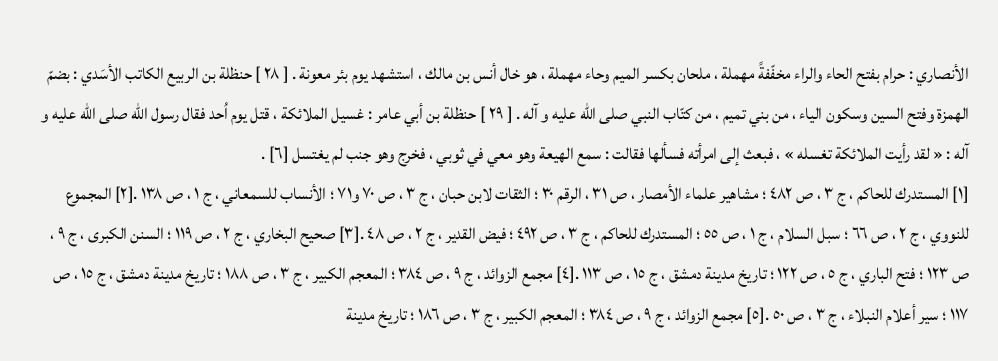الأنصاري : حرام بفتح الحاء والراء مخفّفةً مهملة ، ملحان بكسر الميم وحاء مهملة ، هو خال أنس بن مالك ، استشهد يوم بئر معونة . [ ٢٨ ] حنظلة بن الربيع الكاتب الأسَدي : بضمّ الهمزة وفتح السين وسكون الياء ، من بني تميم ، من كتّاب النبي صلى الله عليه و آله . [ ٢٩ ] حنظلة بن أبي عامر : غسيل الملائكة ، قتل يوم اُحد فقال رسول اللّه صلى الله عليه و آله : « لقد رأيت الملائكة تغسله » ، فبعث إلى امرأته فسألها فقالت : سمع الهيعة وهو معي في ثوبي ، فخرج وهو جنب لم يغتسل [٦] .
[١] المستدرك للحاكم ، ج ٣ ، ص ٤٨٢ ؛ مشاهير علماء الأمصار ، ص ٣١ ، الرقم ٣٠ ؛ الثقات لابن حبان ، ج ٣ ، ص ٧٠ و٧١ ؛ الأنساب للسمعاني ، ج ١ ، ص ١٣٨ .[٢] المجموع للنووي ، ج ٢ ، ص ٦٦ ؛ سبل السلام ، ج ١ ، ص ٥٥ ؛ المستدرك للحاكم ، ج ٣ ، ص ٤٩٢ ؛ فيض القدير ، ج ٢ ، ص ٤٨ .[٣] صحيح البخاري ، ج ٢ ، ص ١١٩ ؛ السنن الكبرى ، ج ٩ ، ص ١٢٣ ؛ فتح الباري ، ج ٥ ، ص ١٢٢ ؛ تاريخ مدينة دمشق ، ج ١٥ ، ص ١١٣ .[٤] مجمع الزوائد ، ج ٩ ، ص ٣٨٤ ؛ المعجم الكبير ، ج ٣ ، ص ١٨٨ ؛ تاريخ مدينة دمشق ، ج ١٥ ، ص ١١٧ ؛ سير أعلام النبلاء ، ج ٣ ، ص ٥٠ .[٥] مجمع الزوائد ، ج ٩ ، ص ٣٨٤ ؛ المعجم الكبير ، ج ٣ ، ص ١٨٦ ؛ تاريخ مدينة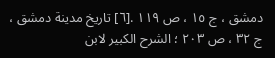دمشق ، ج ١٥ ، ص ١١٩ .[٦] تاريخ مدينة دمشق ، ج ٣٢ ، ص ٢٠٣ ؛ الشرح الكبير لابن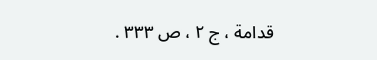قدامة ، ج ٢ ، ص ٣٣٣ .